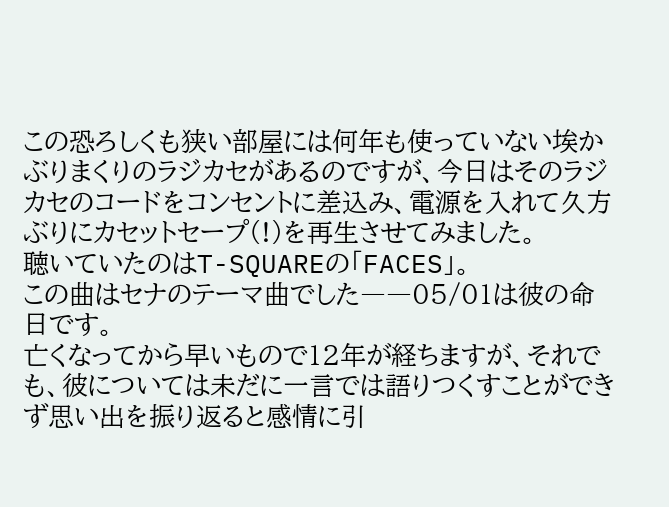この恐ろしくも狭い部屋には何年も使っていない埃かぶりまくりのラジカセがあるのですが、今日はそのラジカセのコードをコンセントに差込み、電源を入れて久方ぶりにカセットセープ(!)を再生させてみました。
聴いていたのはT-SQUAREの「FACES」。
この曲はセナのテーマ曲でした――05/01は彼の命日です。
亡くなってから早いもので12年が経ちますが、それでも、彼については未だに一言では語りつくすことができず思い出を振り返ると感情に引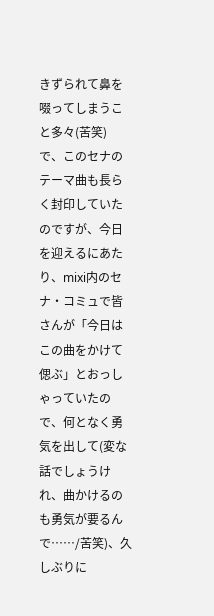きずられて鼻を啜ってしまうこと多々(苦笑)
で、このセナのテーマ曲も長らく封印していたのですが、今日を迎えるにあたり、mixi内のセナ・コミュで皆さんが「今日はこの曲をかけて偲ぶ」とおっしゃっていたので、何となく勇気を出して(変な話でしょうけれ、曲かけるのも勇気が要るんで……/苦笑)、久しぶりに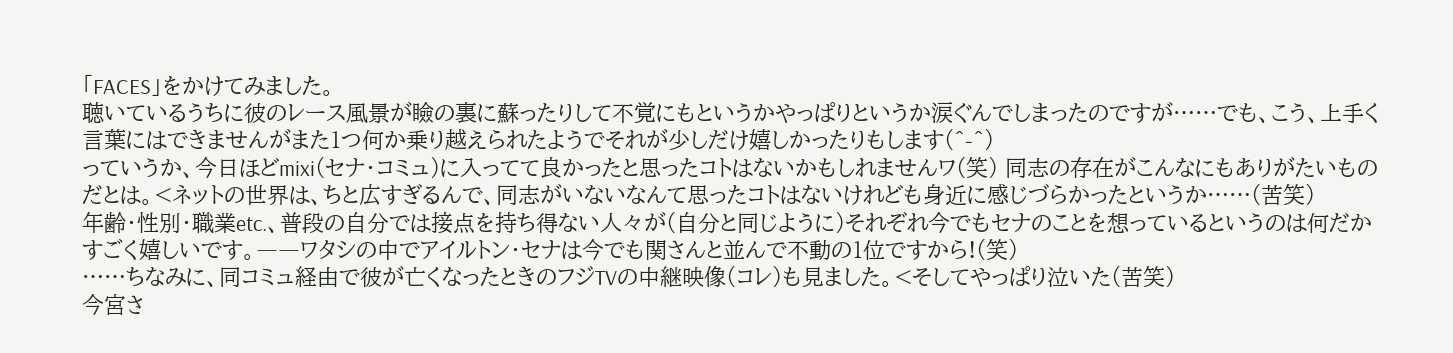「FACES」をかけてみました。
聴いているうちに彼のレース風景が瞼の裏に蘇ったりして不覚にもというかやっぱりというか涙ぐんでしまったのですが……でも、こう、上手く言葉にはできませんがまた1つ何か乗り越えられたようでそれが少しだけ嬉しかったりもします(^-^)
っていうか、今日ほどmixi(セナ・コミュ)に入ってて良かったと思ったコトはないかもしれませんワ(笑) 同志の存在がこんなにもありがたいものだとは。<ネットの世界は、ちと広すぎるんで、同志がいないなんて思ったコトはないけれども身近に感じづらかったというか……(苦笑)
年齢・性別・職業etc.、普段の自分では接点を持ち得ない人々が(自分と同じように)それぞれ今でもセナのことを想っているというのは何だかすごく嬉しいです。――ワタシの中でアイルトン・セナは今でも関さんと並んで不動の1位ですから!(笑)
……ちなみに、同コミュ経由で彼が亡くなったときのフジTVの中継映像(コレ)も見ました。<そしてやっぱり泣いた(苦笑)
今宮さ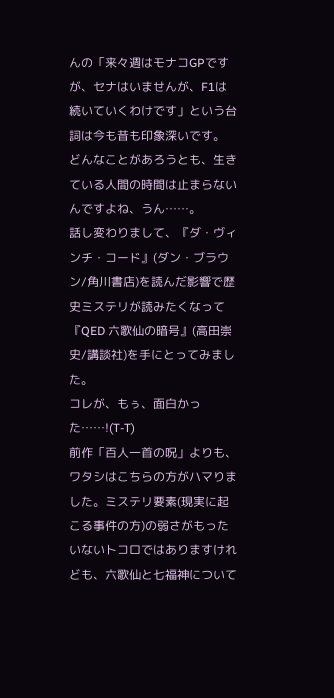んの「来々週はモナコGPですが、セナはいませんが、F1は続いていくわけです」という台詞は今も昔も印象深いです。
どんなことがあろうとも、生きている人間の時間は止まらないんですよね、うん……。
話し変わりまして、『ダ・ヴィンチ・コード』(ダン・ブラウン/角川書店)を読んだ影響で歴史ミステリが読みたくなって『QED 六歌仙の暗号』(高田崇史/講談社)を手にとってみました。
コレが、もぅ、面白かった……!(T-T)
前作「百人一首の呪」よりも、ワタシはこちらの方がハマりました。ミステリ要素(現実に起こる事件の方)の弱さがもったいないトコロではありますけれども、六歌仙と七福神について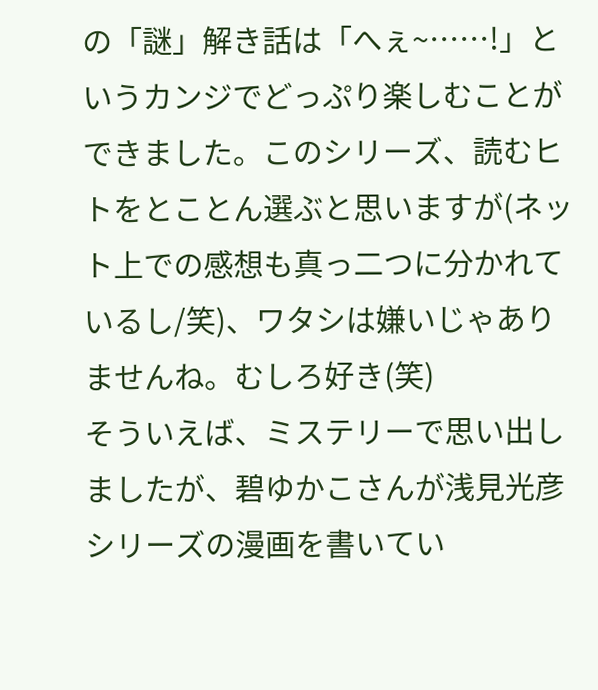の「謎」解き話は「へぇ~……!」というカンジでどっぷり楽しむことができました。このシリーズ、読むヒトをとことん選ぶと思いますが(ネット上での感想も真っ二つに分かれているし/笑)、ワタシは嫌いじゃありませんね。むしろ好き(笑)
そういえば、ミステリーで思い出しましたが、碧ゆかこさんが浅見光彦シリーズの漫画を書いてい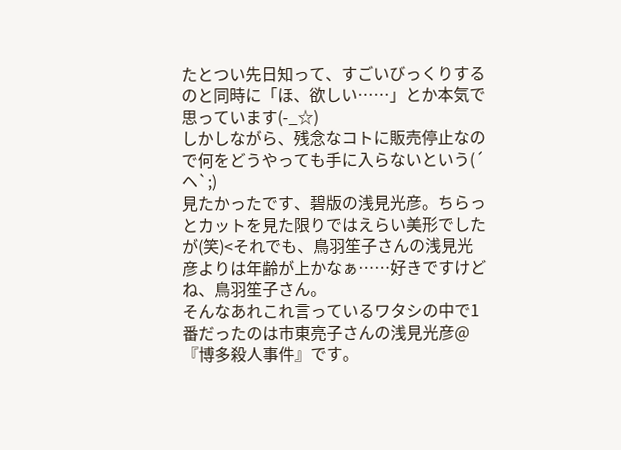たとつい先日知って、すごいびっくりするのと同時に「ほ、欲しい……」とか本気で思っています(-_☆)
しかしながら、残念なコトに販売停止なので何をどうやっても手に入らないという(´ヘ`;)
見たかったです、碧版の浅見光彦。ちらっとカットを見た限りではえらい美形でしたが(笑)<それでも、鳥羽笙子さんの浅見光彦よりは年齢が上かなぁ……好きですけどね、鳥羽笙子さん。
そんなあれこれ言っているワタシの中で1番だったのは市東亮子さんの浅見光彦@『博多殺人事件』です。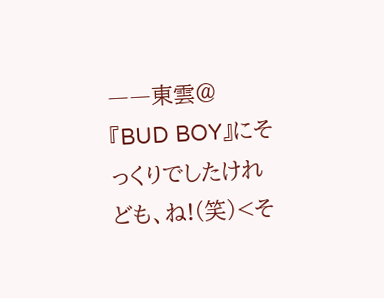――東雲@『BUD BOY』にそっくりでしたけれども、ね!(笑)<そ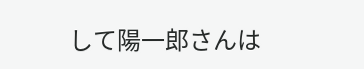して陽一郎さんは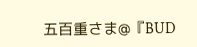五百重さま@『BUD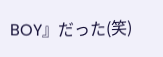BOY』だった(笑)